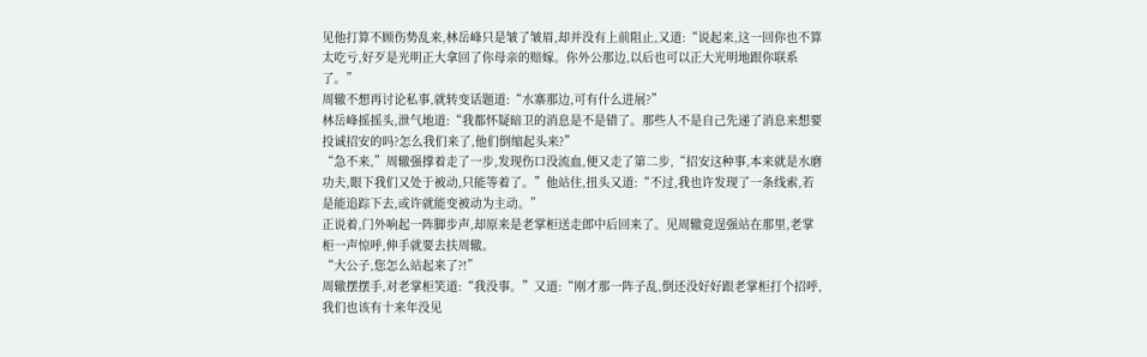见他打算不顾伤势乱来,林岳峰只是皱了皱眉,却并没有上前阻止,又道:“说起来,这一回你也不算太吃亏,好歹是光明正大拿回了你母亲的赔嫁。你外公那边,以后也可以正大光明地跟你联系了。”
周辙不想再讨论私事,就转变话题道:“水寨那边,可有什么进展?”
林岳峰摇摇头,泄气地道:“我都怀疑暗卫的消息是不是错了。那些人不是自己先递了消息来想要投诚招安的吗?怎么我们来了,他们倒缩起头来?”
“急不来,”周辙强撑着走了一步,发现伤口没流血,便又走了第二步,“招安这种事,本来就是水磨功夫,眼下我们又处于被动,只能等着了。”他站住,扭头又道:“不过,我也许发现了一条线索,若是能追踪下去,或许就能变被动为主动。”
正说着,门外响起一阵脚步声,却原来是老掌柜送走郎中后回来了。见周辙竟逞强站在那里,老掌柜一声惊呼,伸手就要去扶周辙。
“大公子,您怎么站起来了?!”
周辙摆摆手,对老掌柜笑道:“我没事。”又道:“刚才那一阵子乱,倒还没好好跟老掌柜打个招呼,我们也该有十来年没见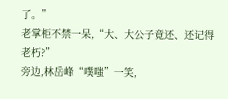了。”
老掌柜不禁一呆,“大、大公子竟还、还记得老朽?”
旁边,林岳峰“噗嗤”一笑,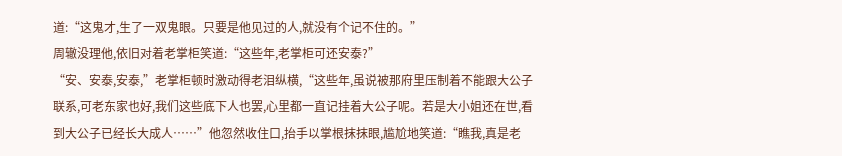道:“这鬼才,生了一双鬼眼。只要是他见过的人,就没有个记不住的。”
周辙没理他,依旧对着老掌柜笑道:“这些年,老掌柜可还安泰?”
“安、安泰,安泰,”老掌柜顿时激动得老泪纵横,“这些年,虽说被那府里压制着不能跟大公子联系,可老东家也好,我们这些底下人也罢,心里都一直记挂着大公子呢。若是大小姐还在世,看到大公子已经长大成人……”他忽然收住口,抬手以掌根抹抹眼,尴尬地笑道:“瞧我,真是老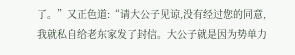了。”又正色道:“请大公子见谅,没有经过您的同意,我就私自给老东家发了封信。大公子就是因为势单力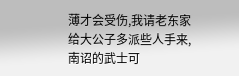薄才会受伤,我请老东家给大公子多派些人手来,南诏的武士可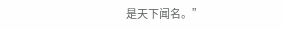是天下闻名。”